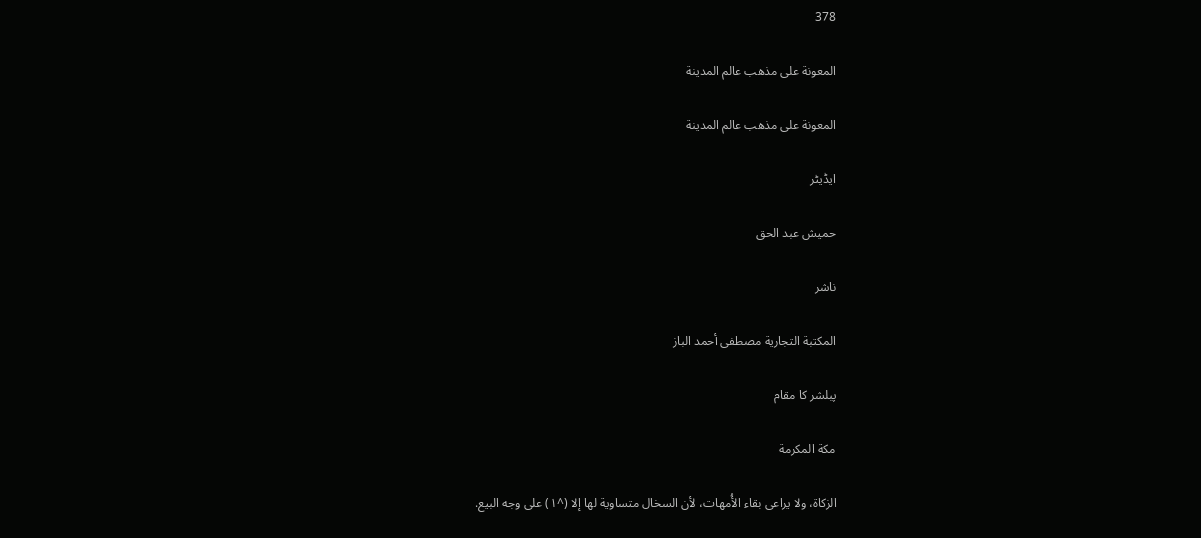378

المعونة على مذهب عالم المدينة

المعونة على مذهب عالم المدينة

ایڈیٹر

حميش عبد الحق

ناشر

المكتبة التجارية مصطفى أحمد الباز

پبلشر کا مقام

مكة المكرمة

الزكاة، ولا يراعى بقاء الأُمهات، لأن السخال متساوية لها إلا (^١) على وجه البيع.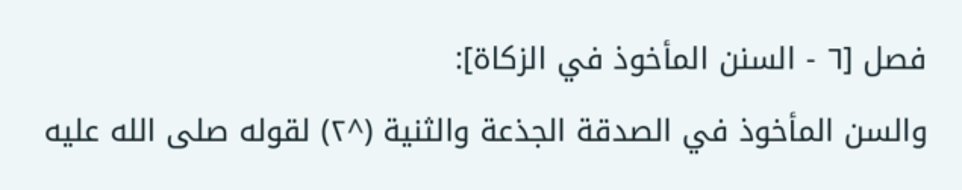فصل [٦ - السنن المأخوذ في الزكاة]:
والسن المأخوذ في الصدقة الجذعة والثنية (^٢) لقوله صلى الله عليه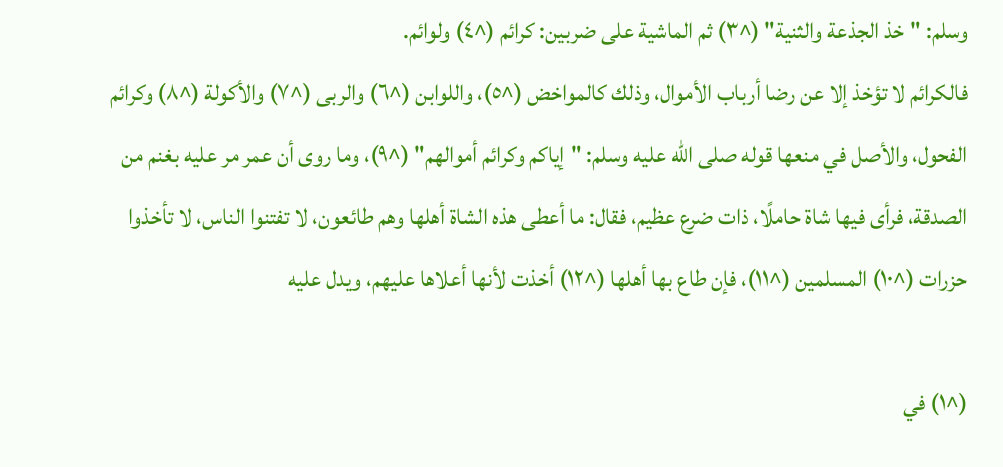وسلم: "خذ الجذعة والثنية" (^٣) ثم الماشية على ضربين: كرائم (^٤) ولوائم.
فالكرائم لا تؤخذ إلا عن رضا أرباب الأموال، وذلك كالمواخض (^٥)، واللوابن (^٦) والربى (^٧) والأكولة (^٨) وكرائم الفحول، والأصل في منعها قوله صلى الله عليه وسلم: "إياكم وكرائم أموالهم" (^٩)، وما روى أن عمر مر عليه بغنم من الصدقة، فرأى فيها شاة حاملًا، ذات ضرع عظيم، فقال: ما أعطى هذه الشاة أهلها وهم طائعون، لا تفتنوا الناس، لا تأخذوا حزرات (^١٠) المسلمين (^١١)، فإن طاع بها أهلها (^١٢) أخذت لأنها أعلاها عليهم، ويدل عليه

(^١) في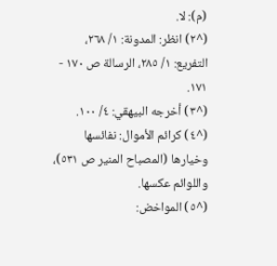(م): لا.
(^٢) انظر: المدونة: ١/ ٢٦٨، التفريع: ١/ ٢٨٥، الرسالة ص ١٧٠ - ١٧١.
(^٣) أخرجه البيهقي: ٤/ ١٠٠.
(^٤) كرائم الأموال: نفائسها وخيارها (المصباح المنير ص ٥٣١)، واللوائم عكسها.
(^٥) المواخض: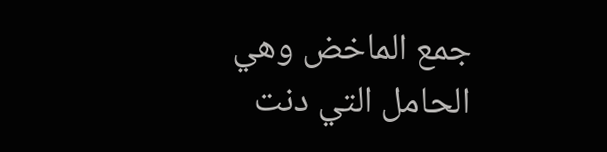جمع الماخض وهي الحامل التي دنت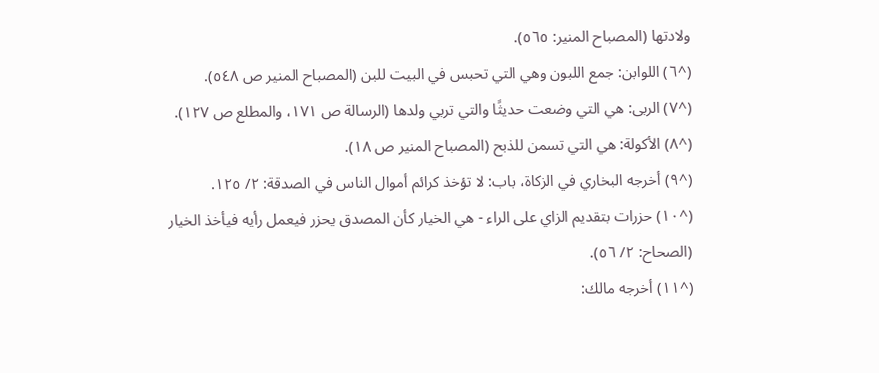ولادتها (المصباح المنير: ٥٦٥).
(^٦) اللوابن: جمع اللبون وهي التي تحبس في البيت للبن (المصباح المنير ص ٥٤٨).
(^٧) الربى: هي التي وضعت حديثًا والتي تربي ولدها (الرسالة ص ١٧١، والمطلع ص ١٢٧).
(^٨) الأكولة: هي التي تسمن للذبح (المصباح المنير ص ١٨).
(^٩) أخرجه البخاري في الزكاة، باب: لا تؤخذ كرائم أموال الناس في الصدقة: ٢/ ١٢٥.
(^١٠) حزرات بتقديم الزاي على الراء - هي الخيار كأن المصدق يحزر فيعمل رأيه فيأخذ الخيار (الصحاح: ٢/ ٥٦).
(^١١) أخرجه مالك: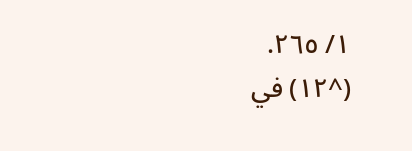١/ ٢٦٥.
(^١٢) في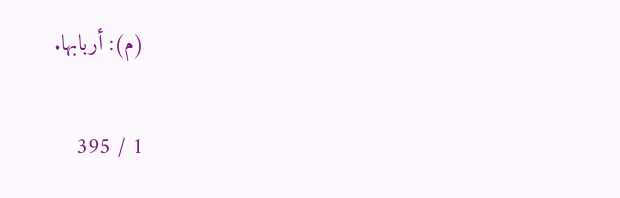(م): أربابها.

1 / 395